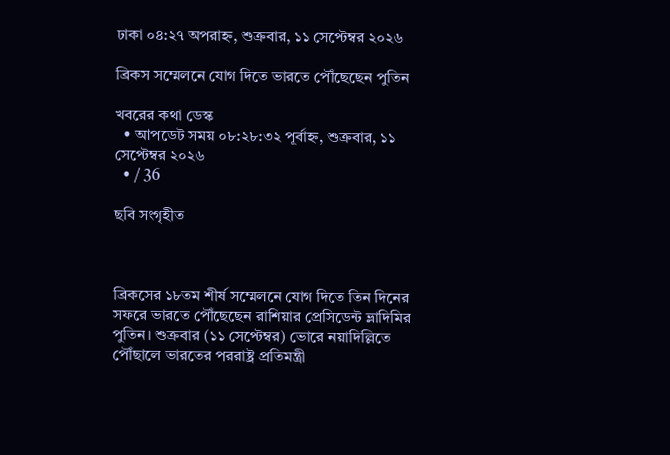ঢাকা ০৪:২৭ অপরাহ্ন, শুক্রবার, ১১ সেপ্টেম্বর ২০২৬

ব্রিকস সম্মেলনে যোগ দিতে ভারতে পৌঁছেছেন পুতিন

খবরের কথা ডেস্ক
  • আপডেট সময় ০৮:২৮:৩২ পূর্বাহ্ন, শুক্রবার, ১১ সেপ্টেম্বর ২০২৬
  • / 36

ছবি সংগৃহীত



ব্রিকসের ১৮তম শীর্ষ সম্মেলনে যোগ দিতে তিন দিনের সফরে ভারতে পৌঁছেছেন রাশিয়ার প্রেসিডেন্ট ভ্লাদিমির পুতিন। শুক্রবার (১১ সেপ্টেম্বর) ভোরে নয়াদিল্লিতে পৌঁছালে ভারতের পররাষ্ট্র প্রতিমন্ত্রী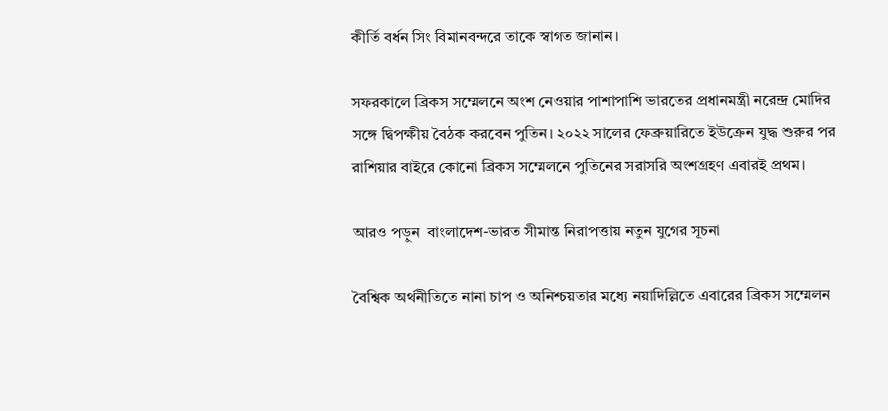কীর্তি বর্ধন সিং বিমানবন্দরে তাকে স্বাগত জানান।

সফরকালে ব্রিকস সম্মেলনে অংশ নেওয়ার পাশাপাশি ভারতের প্রধানমন্ত্রী নরেন্দ্র মোদির সঙ্গে দ্বিপক্ষীয় বৈঠক করবেন পুতিন। ২০২২ সালের ফেব্রুয়ারিতে ইউক্রেন যুদ্ধ শুরুর পর রাশিয়ার বাইরে কোনো ব্রিকস সম্মেলনে পুতিনের সরাসরি অংশগ্রহণ এবারই প্রথম।

আরও পড়ুন  বাংলাদেশ-ভারত সীমান্ত নিরাপত্তায় নতুন যুগের সূচনা

বৈশ্বিক অর্থনীতিতে নানা চাপ ও অনিশ্চয়তার মধ্যে নয়াদিল্লিতে এবারের ব্রিকস সম্মেলন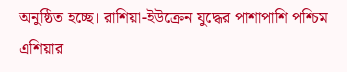অনুষ্ঠিত হচ্ছে। রাশিয়া-ইউক্রেন যুদ্ধের পাশাপাশি পশ্চিম এশিয়ার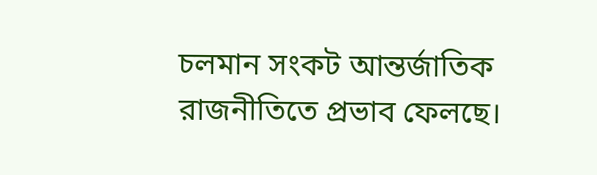চলমান সংকট আন্তর্জাতিক রাজনীতিতে প্রভাব ফেলছে।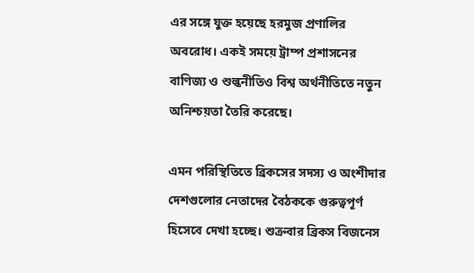এর সঙ্গে যুক্ত হয়েছে হরমুজ প্রণালির অবরোধ। একই সময়ে ট্রাম্প প্রশাসনের বাণিজ্য ও শুল্কনীতিও বিশ্ব অর্থনীতিতে নতুন অনিশ্চয়তা তৈরি করেছে।

এমন পরিস্থিতিতে ব্রিকসের সদস্য ও অংশীদার দেশগুলোর নেতাদের বৈঠককে গুরুত্বপূর্ণ হিসেবে দেখা হচ্ছে। শুক্রবার ব্রিকস বিজনেস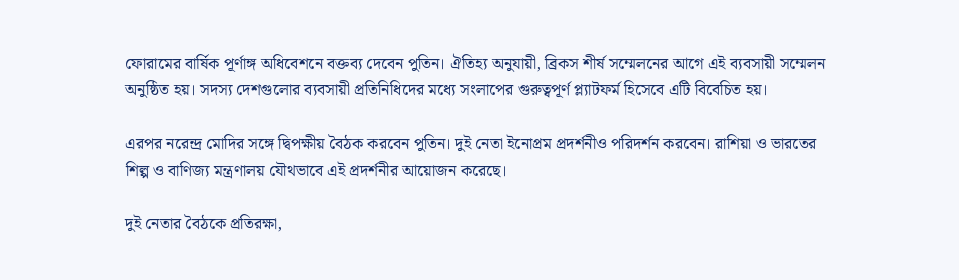ফোরামের বার্ষিক পূর্ণাঙ্গ অধিবেশনে বক্তব্য দেবেন পুতিন। ঐতিহ্য অনুযায়ী, ব্রিকস শীর্ষ সম্মেলনের আগে এই ব্যবসায়ী সম্মেলন অনুষ্ঠিত হয়। সদস্য দেশগুলোর ব্যবসায়ী প্রতিনিধিদের মধ্যে সংলাপের গুরুত্বপূর্ণ প্ল্যাটফর্ম হিসেবে এটি বিবেচিত হয়।

এরপর নরেন্দ্র মোদির সঙ্গে দ্বিপক্ষীয় বৈঠক করবেন পুতিন। দুই নেতা ইনোপ্রম প্রদর্শনীও পরিদর্শন করবেন। রাশিয়া ও ভারতের শিল্প ও বাণিজ্য মন্ত্রণালয় যৌথভাবে এই প্রদর্শনীর আয়োজন করেছে।

দুই নেতার বৈঠকে প্রতিরক্ষা,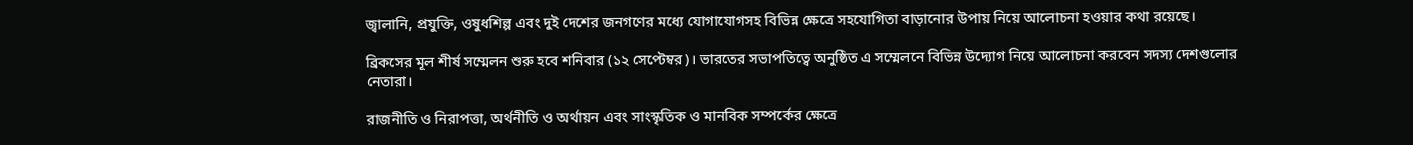জ্বালানি, প্রযুক্তি, ওষুধশিল্প এবং দুই দেশের জনগণের মধ্যে যোগাযোগসহ বিভিন্ন ক্ষেত্রে সহযোগিতা বাড়ানোর উপায় নিয়ে আলোচনা হওয়ার কথা রয়েছে।

ব্রিকসের মূল শীর্ষ সম্মেলন শুরু হবে শনিবার (১২ সেপ্টেম্বর)। ভারতের সভাপতিত্বে অনুষ্ঠিত এ সম্মেলনে বিভিন্ন উদ্যোগ নিয়ে আলোচনা করবেন সদস্য দেশগুলোর নেতারা।

রাজনীতি ও নিরাপত্তা, অর্থনীতি ও অর্থায়ন এবং সাংস্কৃতিক ও মানবিক সম্পর্কের ক্ষেত্রে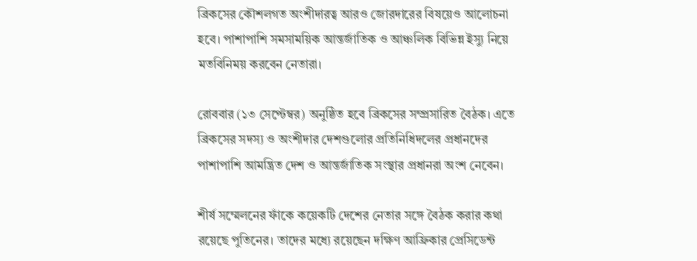ব্রিকসের কৌশলগত অংশীদারত্ব আরও জোরদারের বিষয়েও আলোচনা হবে। পাশাপাশি সমসাময়িক আন্তর্জাতিক ও আঞ্চলিক বিভিন্ন ইস্যু নিয়ে মতবিনিময় করবেন নেতারা।

রোববার (১৩ সেপ্টেম্বর) অনুষ্ঠিত হবে ব্রিকসের সম্প্রসারিত বৈঠক। এতে ব্রিকসের সদস্য ও অংশীদার দেশগুলোর প্রতিনিধিদলের প্রধানদের পাশাপাশি আমন্ত্রিত দেশ ও আন্তর্জাতিক সংস্থার প্রধানরা অংশ নেবেন।

শীর্ষ সম্মেলনের ফাঁকে কয়েকটি দেশের নেতার সঙ্গে বৈঠক করার কথা রয়েছে পুতিনের। তাদের মধ্যে রয়েছেন দক্ষিণ আফ্রিকার প্রেসিডেন্ট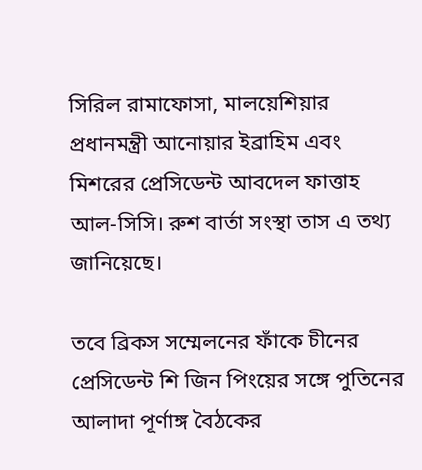সিরিল রামাফোসা, মালয়েশিয়ার প্রধানমন্ত্রী আনোয়ার ইব্রাহিম এবং মিশরের প্রেসিডেন্ট আবদেল ফাত্তাহ আল-সিসি। রুশ বার্তা সংস্থা তাস এ তথ্য জানিয়েছে।

তবে ব্রিকস সম্মেলনের ফাঁকে চীনের প্রেসিডেন্ট শি জিন পিংয়ের সঙ্গে পুতিনের আলাদা পূর্ণাঙ্গ বৈঠকের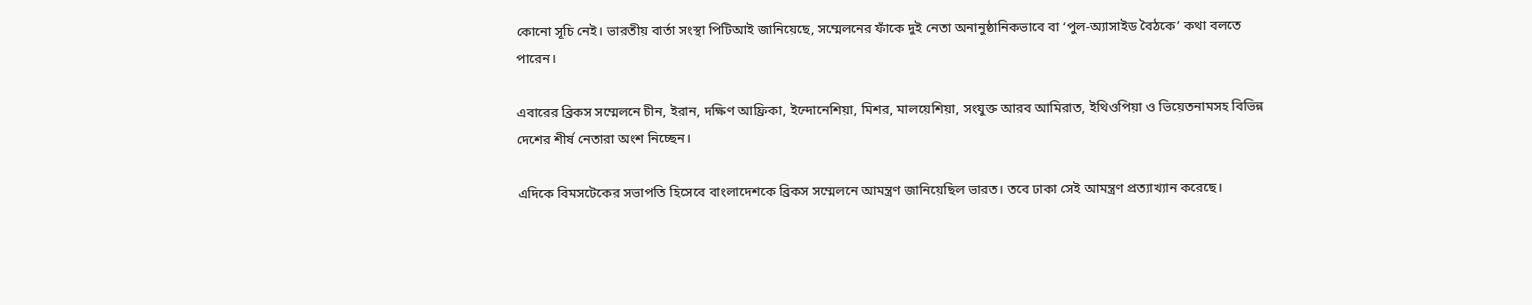কোনো সূচি নেই। ভারতীয় বার্তা সংস্থা পিটিআই জানিয়েছে, সম্মেলনের ফাঁকে দুই নেতা অনানুষ্ঠানিকভাবে বা ‘পুল-অ্যাসাইড বৈঠকে’ কথা বলতে পারেন।

এবারের ব্রিকস সম্মেলনে চীন, ইরান, দক্ষিণ আফ্রিকা, ইন্দোনেশিয়া, মিশর, মালয়েশিয়া, সংযুক্ত আরব আমিরাত, ইথিওপিয়া ও ভিয়েতনামসহ বিভিন্ন দেশের শীর্ষ নেতারা অংশ নিচ্ছেন।

এদিকে বিমসটেকের সভাপতি হিসেবে বাংলাদেশকে ব্রিকস সম্মেলনে আমন্ত্রণ জানিয়েছিল ভারত। তবে ঢাকা সেই আমন্ত্রণ প্রত্যাখ্যান করেছে।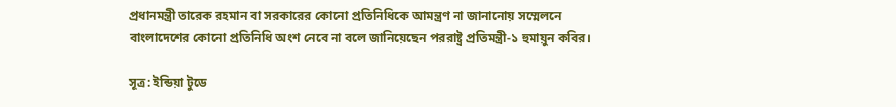প্রধানমন্ত্রী তারেক রহমান বা সরকারের কোনো প্রতিনিধিকে আমন্ত্রণ না জানানোয় সম্মেলনে বাংলাদেশের কোনো প্রতিনিধি অংশ নেবে না বলে জানিয়েছেন পররাষ্ট্র প্রতিমন্ত্রী-১ হুমায়ুন কবির।

সূত্র: ইন্ডিয়া টুডে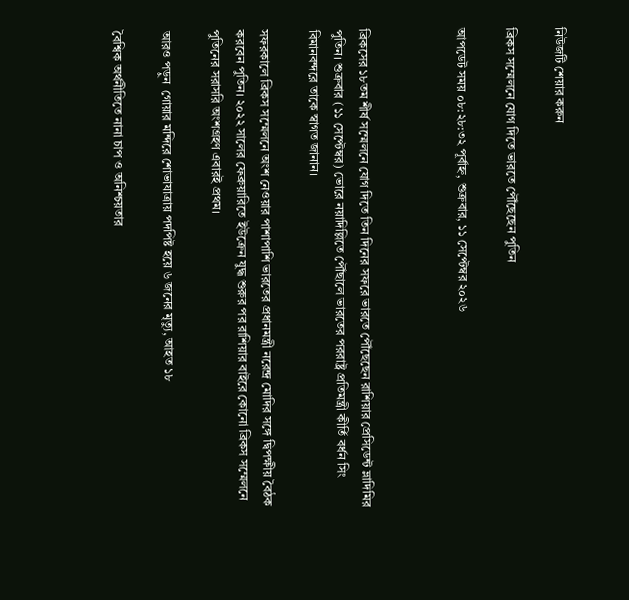নিউজটি শেয়ার করুন

ব্রিকস সম্মেলনে যোগ দিতে ভারতে পৌঁছেছেন পুতিন

আপডেট সময় ০৮:২৮:৩২ পূর্বাহ্ন, শুক্রবার, ১১ সেপ্টেম্বর ২০২৬



ব্রিকসের ১৮তম শীর্ষ সম্মেলনে যোগ দিতে তিন দিনের সফরে ভারতে পৌঁছেছেন রাশিয়ার প্রেসিডেন্ট ভ্লাদিমির পুতিন। শুক্রবার (১১ সেপ্টেম্বর) ভোরে নয়াদিল্লিতে পৌঁছালে ভারতের পররাষ্ট্র প্রতিমন্ত্রী কীর্তি বর্ধন সিং বিমানবন্দরে তাকে স্বাগত জানান।

সফরকালে ব্রিকস সম্মেলনে অংশ নেওয়ার পাশাপাশি ভারতের প্রধানমন্ত্রী নরেন্দ্র মোদির সঙ্গে দ্বিপক্ষীয় বৈঠক করবেন পুতিন। ২০২২ সালের ফেব্রুয়ারিতে ইউক্রেন যুদ্ধ শুরুর পর রাশিয়ার বাইরে কোনো ব্রিকস সম্মেলনে পুতিনের সরাসরি অংশগ্রহণ এবারই প্রথম।

আরও পড়ুন  গোয়ার মন্দিরে শোভাযাত্রায় পদপিষ্ট হয়ে ৬ জনের মৃত্যু, আহত ১৮

বৈশ্বিক অর্থনীতিতে নানা চাপ ও অনিশ্চয়তার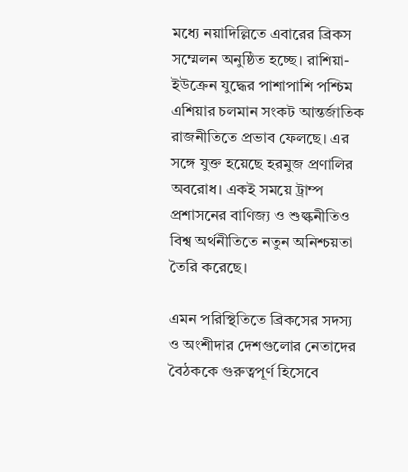মধ্যে নয়াদিল্লিতে এবারের ব্রিকস সম্মেলন অনুষ্ঠিত হচ্ছে। রাশিয়া-ইউক্রেন যুদ্ধের পাশাপাশি পশ্চিম এশিয়ার চলমান সংকট আন্তর্জাতিক রাজনীতিতে প্রভাব ফেলছে। এর সঙ্গে যুক্ত হয়েছে হরমুজ প্রণালির অবরোধ। একই সময়ে ট্রাম্প প্রশাসনের বাণিজ্য ও শুল্কনীতিও বিশ্ব অর্থনীতিতে নতুন অনিশ্চয়তা তৈরি করেছে।

এমন পরিস্থিতিতে ব্রিকসের সদস্য ও অংশীদার দেশগুলোর নেতাদের বৈঠককে গুরুত্বপূর্ণ হিসেবে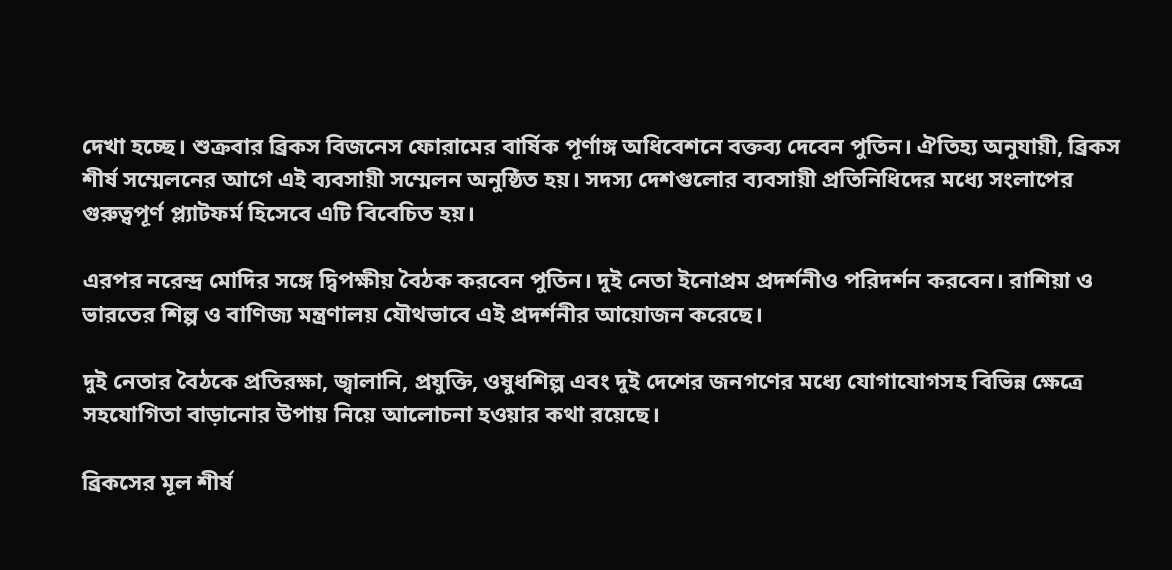দেখা হচ্ছে। শুক্রবার ব্রিকস বিজনেস ফোরামের বার্ষিক পূর্ণাঙ্গ অধিবেশনে বক্তব্য দেবেন পুতিন। ঐতিহ্য অনুযায়ী, ব্রিকস শীর্ষ সম্মেলনের আগে এই ব্যবসায়ী সম্মেলন অনুষ্ঠিত হয়। সদস্য দেশগুলোর ব্যবসায়ী প্রতিনিধিদের মধ্যে সংলাপের গুরুত্বপূর্ণ প্ল্যাটফর্ম হিসেবে এটি বিবেচিত হয়।

এরপর নরেন্দ্র মোদির সঙ্গে দ্বিপক্ষীয় বৈঠক করবেন পুতিন। দুই নেতা ইনোপ্রম প্রদর্শনীও পরিদর্শন করবেন। রাশিয়া ও ভারতের শিল্প ও বাণিজ্য মন্ত্রণালয় যৌথভাবে এই প্রদর্শনীর আয়োজন করেছে।

দুই নেতার বৈঠকে প্রতিরক্ষা, জ্বালানি, প্রযুক্তি, ওষুধশিল্প এবং দুই দেশের জনগণের মধ্যে যোগাযোগসহ বিভিন্ন ক্ষেত্রে সহযোগিতা বাড়ানোর উপায় নিয়ে আলোচনা হওয়ার কথা রয়েছে।

ব্রিকসের মূল শীর্ষ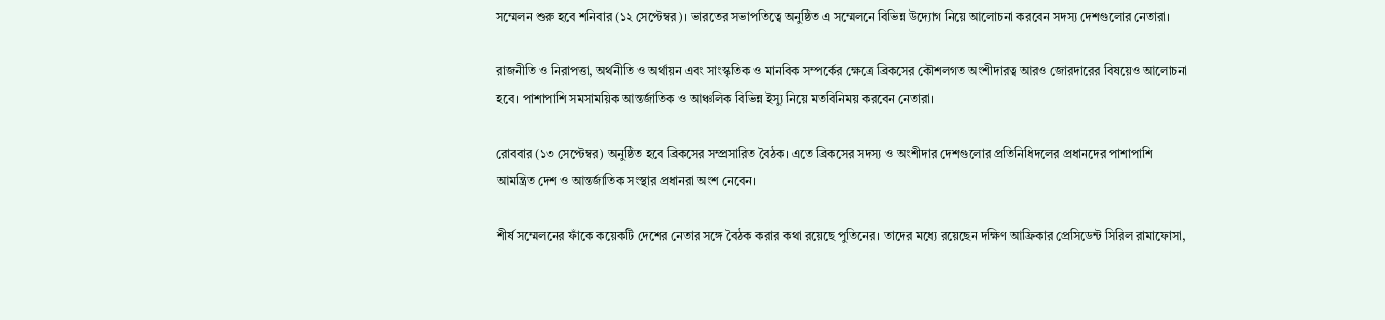সম্মেলন শুরু হবে শনিবার (১২ সেপ্টেম্বর)। ভারতের সভাপতিত্বে অনুষ্ঠিত এ সম্মেলনে বিভিন্ন উদ্যোগ নিয়ে আলোচনা করবেন সদস্য দেশগুলোর নেতারা।

রাজনীতি ও নিরাপত্তা, অর্থনীতি ও অর্থায়ন এবং সাংস্কৃতিক ও মানবিক সম্পর্কের ক্ষেত্রে ব্রিকসের কৌশলগত অংশীদারত্ব আরও জোরদারের বিষয়েও আলোচনা হবে। পাশাপাশি সমসাময়িক আন্তর্জাতিক ও আঞ্চলিক বিভিন্ন ইস্যু নিয়ে মতবিনিময় করবেন নেতারা।

রোববার (১৩ সেপ্টেম্বর) অনুষ্ঠিত হবে ব্রিকসের সম্প্রসারিত বৈঠক। এতে ব্রিকসের সদস্য ও অংশীদার দেশগুলোর প্রতিনিধিদলের প্রধানদের পাশাপাশি আমন্ত্রিত দেশ ও আন্তর্জাতিক সংস্থার প্রধানরা অংশ নেবেন।

শীর্ষ সম্মেলনের ফাঁকে কয়েকটি দেশের নেতার সঙ্গে বৈঠক করার কথা রয়েছে পুতিনের। তাদের মধ্যে রয়েছেন দক্ষিণ আফ্রিকার প্রেসিডেন্ট সিরিল রামাফোসা,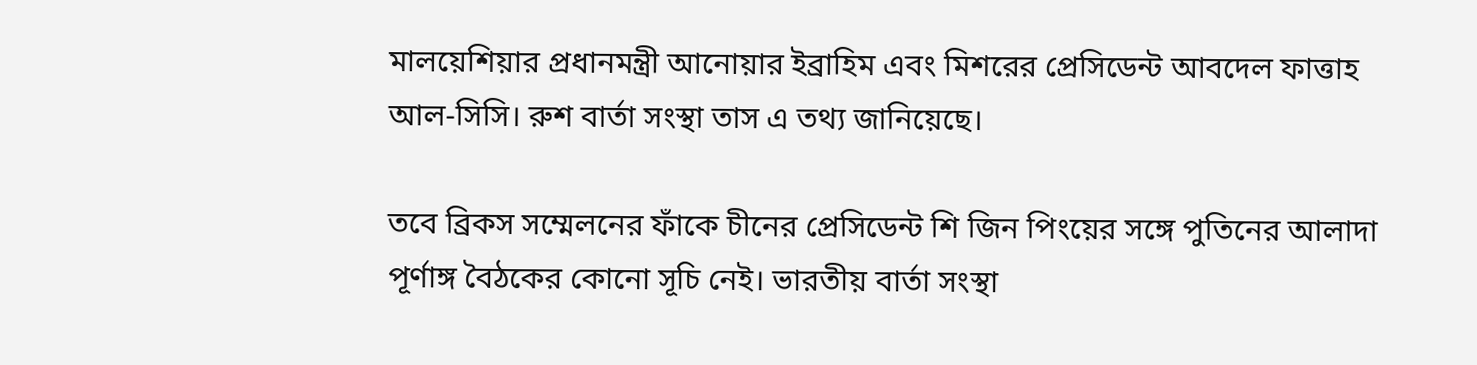মালয়েশিয়ার প্রধানমন্ত্রী আনোয়ার ইব্রাহিম এবং মিশরের প্রেসিডেন্ট আবদেল ফাত্তাহ আল-সিসি। রুশ বার্তা সংস্থা তাস এ তথ্য জানিয়েছে।

তবে ব্রিকস সম্মেলনের ফাঁকে চীনের প্রেসিডেন্ট শি জিন পিংয়ের সঙ্গে পুতিনের আলাদা পূর্ণাঙ্গ বৈঠকের কোনো সূচি নেই। ভারতীয় বার্তা সংস্থা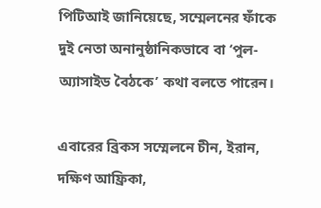পিটিআই জানিয়েছে, সম্মেলনের ফাঁকে দুই নেতা অনানুষ্ঠানিকভাবে বা ‘পুল-অ্যাসাইড বৈঠকে’ কথা বলতে পারেন।

এবারের ব্রিকস সম্মেলনে চীন, ইরান, দক্ষিণ আফ্রিকা,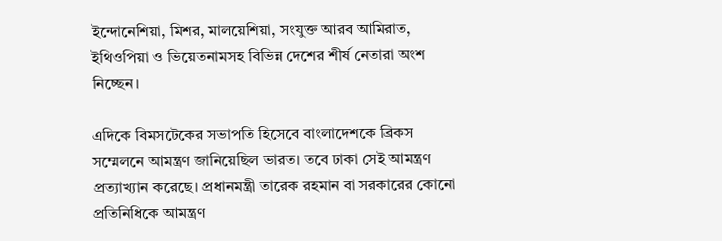ইন্দোনেশিয়া, মিশর, মালয়েশিয়া, সংযুক্ত আরব আমিরাত, ইথিওপিয়া ও ভিয়েতনামসহ বিভিন্ন দেশের শীর্ষ নেতারা অংশ নিচ্ছেন।

এদিকে বিমসটেকের সভাপতি হিসেবে বাংলাদেশকে ব্রিকস সম্মেলনে আমন্ত্রণ জানিয়েছিল ভারত। তবে ঢাকা সেই আমন্ত্রণ প্রত্যাখ্যান করেছে। প্রধানমন্ত্রী তারেক রহমান বা সরকারের কোনো প্রতিনিধিকে আমন্ত্রণ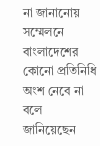না জানানোয় সম্মেলনে বাংলাদেশের কোনো প্রতিনিধি অংশ নেবে না বলে জানিয়েছেন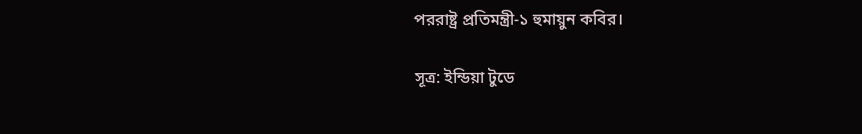পররাষ্ট্র প্রতিমন্ত্রী-১ হুমায়ুন কবির।

সূত্র: ইন্ডিয়া টুডে